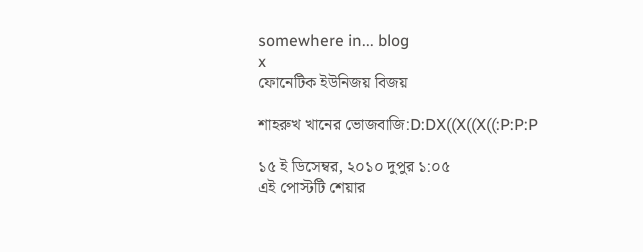somewhere in... blog
x
ফোনেটিক ইউনিজয় বিজয়

শাহরুখ খানের ভোজবাজি:D:DX((X((X((:P:P:P

১৫ ই ডিসেম্বর, ২০১০ দুপুর ১:০৫
এই পোস্টটি শেয়ার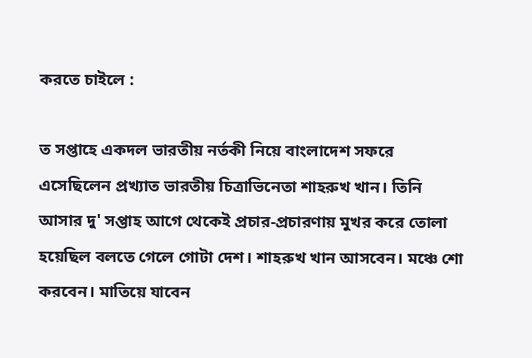করতে চাইলে :

ত সপ্তাহে একদল ভারতীয় নর্তকী নিয়ে বাংলাদেশ সফরে এসেছিলেন প্রখ্যাত ভারতীয় চিত্রাভিনেতা শাহরুখ খান। তিনি আসার দু' সপ্তাহ আগে থেকেই প্রচার-প্রচারণায় মুখর করে তোলা হয়েছিল বলতে গেলে গোটা দেশ। শাহরুখ খান আসবেন। মঞ্চে শো করবেন। মাতিয়ে যাবেন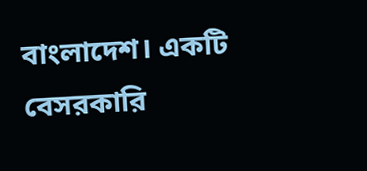বাংলাদেশ। একটি বেসরকারি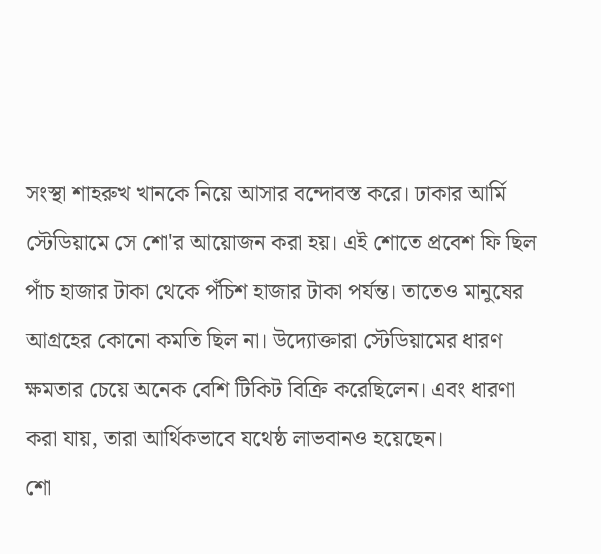সংস্থা শাহরুখ খানকে নিয়ে আসার বন্দোবস্ত করে। ঢাকার আর্মি স্টেডিয়ামে সে শো'র আয়োজন করা হয়। এই শোতে প্রবেশ ফি ছিল পাঁচ হাজার টাকা থেকে পঁচিশ হাজার টাকা পর্যন্ত। তাতেও মানুষের আগ্রহের কোনো কমতি ছিল না। উদ্যোক্তারা স্টেডিয়ামের ধারণ ক্ষমতার চেয়ে অনেক বেশি টিকিট বিক্রি করেছিলেন। এবং ধারণা করা যায়, তারা আর্থিকভাবে যথেষ্ঠ লাভবানও হয়েছেন।
শো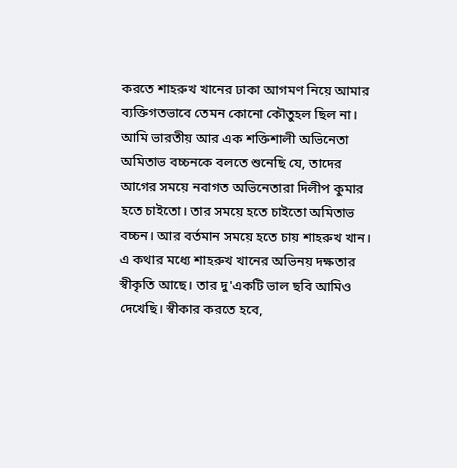করতে শাহরুখ খানের ঢাকা আগমণ নিয়ে আমার ব্যক্তিগতভাবে তেমন কোনো কৌতুহল ছিল না। আমি ভারতীয় আর এক শক্তিশালী অভিনেতা অমিতাভ বচ্চনকে বলতে শুনেছি যে, তাদের আগের সময়ে নবাগত অভিনেতারা দিলীপ কুমার হতে চাইতো। তার সময়ে হতে চাইতো অমিতাভ বচ্চন। আর বর্তমান সময়ে হতে চায় শাহরুখ খান। এ কথার মধ্যে শাহরুখ খানের অভিনয় দক্ষতার স্বীকৃতি আছে। তার দু'একটি ভাল ছবি আমিও দেখেছি। স্বীকার করতে হবে,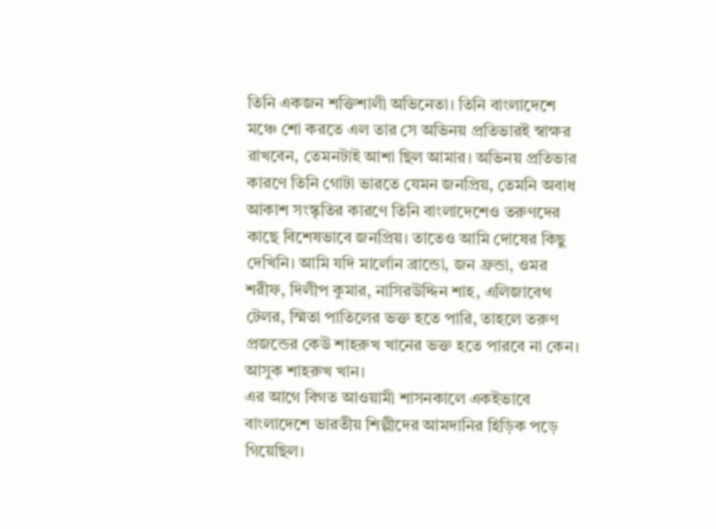তিনি একজন শক্তিশালী অভিনেতা। তিনি বাংলাদেশে মঞ্চে শো করতে এল তার সে অভিনয় প্রতিভারই স্বাক্ষর রাখবেন, তেমনটাই আশা ছিল আমার। অভিনয় প্রতিভার কারণে তিনি গোটা ভারতে যেমন জনপ্রিয়, তেমনি অবাধ আকাশ সংস্কৃতির কারণে তিনি বাংলাদেশেও তরুণদের কাছে বিশেষভাবে জনপ্রিয়। তাতেও আমি দোষের কিছু দেখিনি। আমি যদি মার্লোন ব্রান্ডো, জন ফ্রন্ডা, ওমর শরীফ, দিলীপ কুমার, নাসিরউদ্দিন শাহ, এলিজাবেথ টেলর, স্মিতা পাতিলের ভক্ত হতে পারি, তাহলে তরুণ প্রজন্ডের কেউ শাহরুখ খানের ভক্ত হতে পারবে না কেন। আসুক শাহরুখ খান।
এর আগে বিগত আওয়ামী শাসনকালে একইভাবে বাংলাদেশে ভারতীয় শিল্পীদের আমদানির হিড়িক পড়ে গিয়েছিল।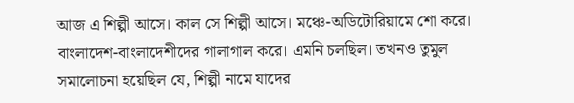আজ এ শিল্পী আসে। কাল সে শিল্পী আসে। মঞ্চে-অডিটোরিয়ামে শো করে। বাংলাদেশ-বাংলাদেশীদের গালাগাল করে। এমনি চলছিল। তখনও তুমুল সমালোচনা হয়েছিল যে, শিল্পী নামে যাদের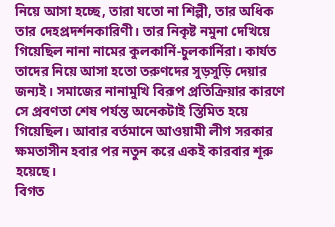নিয়ে আসা হচ্ছে, তারা যতো না শিল্পী, তার অধিক তার দেহপ্রদর্শনকারিণী। তার নিকৃষ্ট নমুনা দেখিয়ে গিয়েছিল নানা নামের কুলকার্নি-চুলকার্নিরা। কার্যত তাদের নিয়ে আসা হতো তরুণদের সুড়সুড়ি দেয়ার জন্যই। সমাজের নানামুখি বিরূপ প্রতিক্রিয়ার কারণে সে প্রবণতা শেষ পর্যন্ত অনেকটাই স্তিমিত হয়ে গিয়েছিল। আবার বর্তমানে আওয়ামী লীগ সরকার ক্ষমতাসীন হবার পর নতুন করে একই কারবার শূরু হয়েছে।
বিগত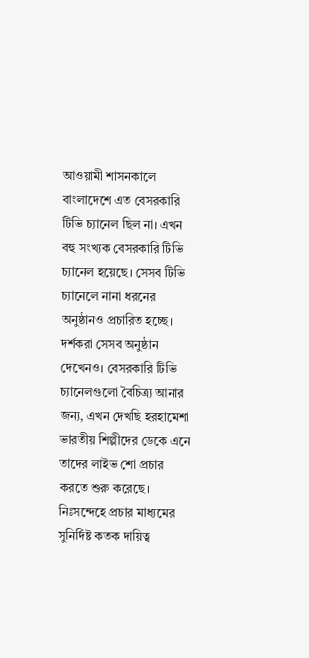আওয়ামী শাসনকালে বাংলাদেশে এত বেসরকারি টিভি চ্যানেল ছিল না। এখন বহু সংখ্যক বেসরকারি টিভি চ্যানেল হয়েছে। সেসব টিভি চ্যানেলে নানা ধরনের অনুষ্ঠানও প্রচারিত হচ্ছে। দর্শকরা সেসব অনুষ্ঠান দেখেনও। বেসরকারি টিভি চ্যানেলগুলো বৈচিত্র্য আনার জন্য, এখন দেখছি হরহামেশা ভারতীয় শিল্পীদের ডেকে এনে তাদের লাইভ শো প্রচার করতে শুরু করেছে। নিঃসন্দেহে প্রচার মাধ্যমের সুনির্দিষ্ট কতক দায়িত্ব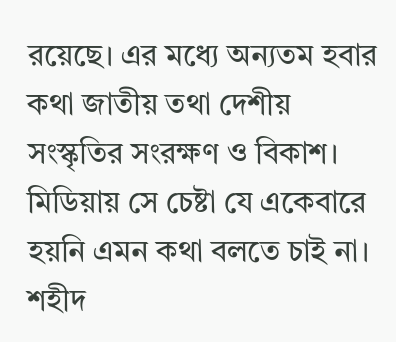রয়েছে। এর মধ্যে অন্যতম হবার কথা জাতীয় তথা দেশীয় সংস্কৃতির সংরক্ষণ ও বিকাশ। মিডিয়ায় সে চেষ্টা যে একেবারে হয়নি এমন কথা বলতে চাই না। শহীদ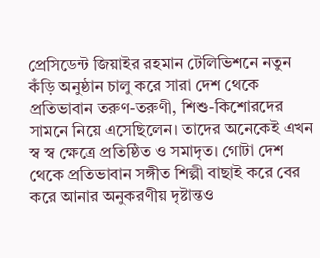প্রেসিডেন্ট জিয়াইর রহমান টেলিভিশনে নতুন কঁড়ি অনুষ্ঠান চালু করে সারা দেশ থেকে প্রতিভাবান তরুণ-তরুণী, শিশু-কিশোরদের সামনে নিয়ে এসেছিলেন। তাদের অনেকেই এখন স্ব স্ব ক্ষেত্রে প্রতিষ্ঠিত ও সমাদৃত। গোটা দেশ থেকে প্রতিভাবান সঙ্গীত শিল্পী বাছাই করে বের করে আনার অনুকরণীয় দৃষ্টান্তও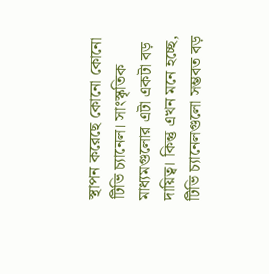স্থাপন করেছে কোনো কোনো টিভি চ্যানেল। সাংস্কৃতিক মাধ্যমগুলোর এটা একটা বড় দায়িত্ব। কিন্তু এখন মনে হচ্ছে, টিভি চ্যানেলগুলো সম্ভবত বড়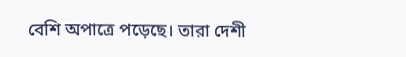বেশি অপাত্রে পড়েছে। তারা দেশী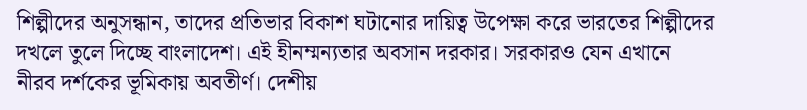শিল্পীদের অনুসন্ধান, তাদের প্রতিভার বিকাশ ঘটানোর দায়িত্ব উপেক্ষা করে ভারতের শিল্পীদের দখলে তুলে দিচ্ছে বাংলাদেশ। এই হীনম্মন্যতার অবসান দরকার। সরকারও যেন এখানে নীরব দর্শকের ভূমিকায় অবতীর্ণ। দেশীয়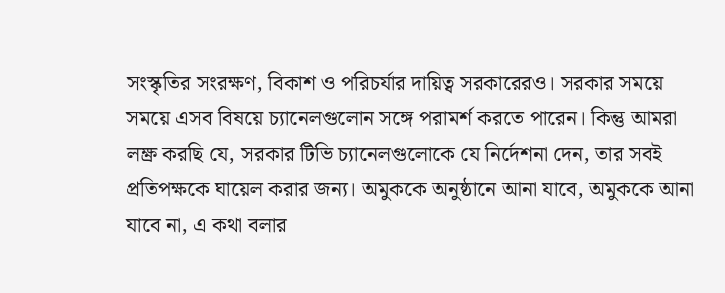সংস্কৃতির সংরক্ষণ, বিকাশ ও পরিচর্যার দায়িত্ব সরকারেরও। সরকার সময়ে সময়ে এসব বিষয়ে চ্যানেলগুলোন সঙ্গে পরামর্শ করতে পারেন। কিন্তু আমরা লক্ষ্র করছি যে, সরকার টিভি চ্যানেলগুলোকে যে নির্দেশনা দেন, তার সবই প্রতিপক্ষকে ঘায়েল করার জন্য। অমুককে অনুষ্ঠানে আনা যাবে, অমুককে আনা যাবে না, এ কথা বলার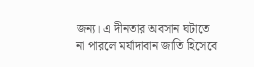জন্য। এ দীনতার অবসান ঘটাতে না পারলে মর্যাদাবান জাতি হিসেবে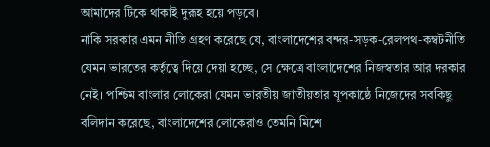আমাদের টিকে থাকাই দুরূহ হয়ে পড়বে।
নাকি সরকার এমন নীতি গ্রহণ করেছে যে, বাংলাদেশের বন্দর-সড়ক-রেলপথ-কম্বটনীতি যেমন ভারতের কর্তৃত্বে দিয়ে দেয়া হচ্ছে, সে ক্ষেত্রে বাংলাদেশের নিজস্বতার আর দরকার নেই। পশ্চিম বাংলার লোকেরা যেমন ভারতীয় জাতীয়তার যূপকাষ্ঠে নিজেদের সবকিছু বলিদান করেছে, বাংলাদেশের লোকেরাও তেমনি মিশে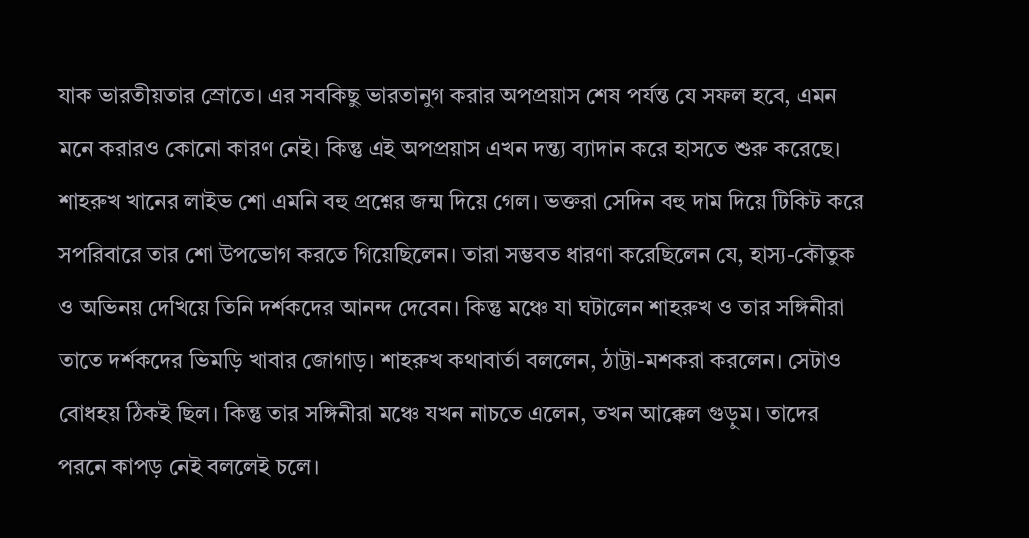যাক ভারতীয়তার স্রোতে। এর সবকিছু ভারতানুগ করার অপপ্রয়াস শেষ পর্যন্ত যে সফল হবে, এমন মনে করারও কোনো কারণ নেই। কিন্তু এই অপপ্রয়াস এখন দন্ত্য ব্যাদান করে হাসতে শুরু করেছে।
শাহরুখ খানের লাইভ শো এমনি বহু প্রশ্নের জন্ম দিয়ে গেল। ভক্তরা সেদিন বহু দাম দিয়ে টিকিট করে সপরিবারে তার শো উপভোগ করতে গিয়েছিলেন। তারা সম্ভবত ধারণা করেছিলেন যে, হাস্য-কৌতুক ও অভিনয় দেখিয়ে তিনি দর্শকদের আনন্দ দেবেন। কিন্তু মঞ্চে যা ঘটালেন শাহরুখ ও তার সঙ্গিনীরা তাতে দর্শকদের ভিমড়ি খাবার জোগাড়। শাহরুখ কথাবার্তা বললেন, ঠাট্টা-মশকরা করলেন। সেটাও বোধহয় ঠিকই ছিল। কিন্তু তার সঙ্গিনীরা মঞ্চে যখন নাচতে এলেন, তখন আক্কেল গুড়ুম। তাদের পরনে কাপড় নেই বললেই চলে।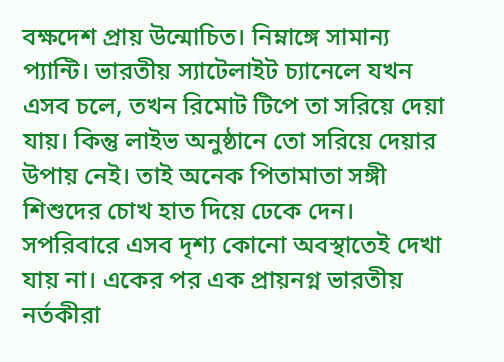বক্ষদেশ প্রায় উন্মোচিত। নিম্নাঙ্গে সামান্য প্যান্টি। ভারতীয় স্যাটেলাইট চ্যানেলে যখন এসব চলে, তখন রিমোট টিপে তা সরিয়ে দেয়া যায়। কিন্তু লাইভ অনুষ্ঠানে তো সরিয়ে দেয়ার উপায় নেই। তাই অনেক পিতামাতা সঙ্গী শিশুদের চোখ হাত দিয়ে ঢেকে দেন। সপরিবারে এসব দৃশ্য কোনো অবস্থাতেই দেখা যায় না। একের পর এক প্রায়নগ্ন ভারতীয় নর্তকীরা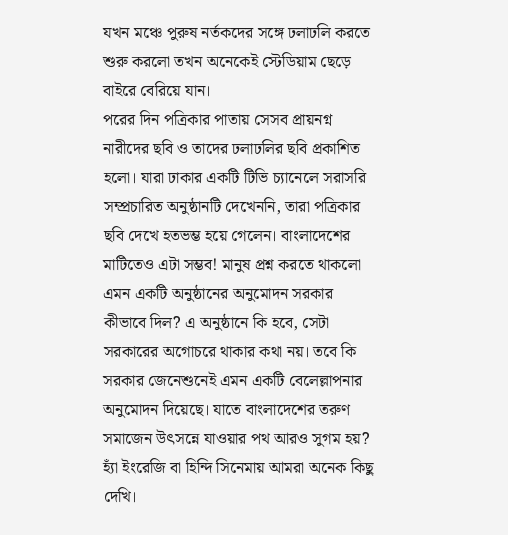যখন মঞ্চে পুরুষ নর্তকদের সঙ্গে ঢলাঢলি করতে শুরু করলো তখন অনেকেই স্টেডিয়াম ছেড়ে বাইরে বেরিয়ে যান।
পরের দিন পত্রিকার পাতায় সেসব প্রায়নগ্ন নারীদের ছবি ও তাদের ঢলাঢলির ছবি প্রকাশিত হলো। যারা ঢাকার একটি টিভি চ্যানেলে সরাসরি সম্প্রচারিত অনুষ্ঠানটি দেখেননি, তারা পত্রিকার ছবি দেখে হতভম্ভ হয়ে গেলেন। বাংলাদেশের মাটিতেও এটা সম্ভব! মানুষ প্রশ্ন করতে থাকলো এমন একটি অনুষ্ঠানের অনুমোদন সরকার কীভাবে দিল? এ অনুষ্ঠানে কি হবে, সেটা সরকারের অগোচরে থাকার কথা নয়। তবে কি সরকার জেনেশুনেই এমন একটি বেলেল্লাপনার অনুমোদন দিয়েছে। যাতে বাংলাদেশের তরুণ সমাজেন উৎসন্নে যাওয়ার পথ আরও সুগম হয়? হ্যাঁ ইংরেজি বা হিন্দি সিনেমায় আমরা অনেক কিছু দেখি।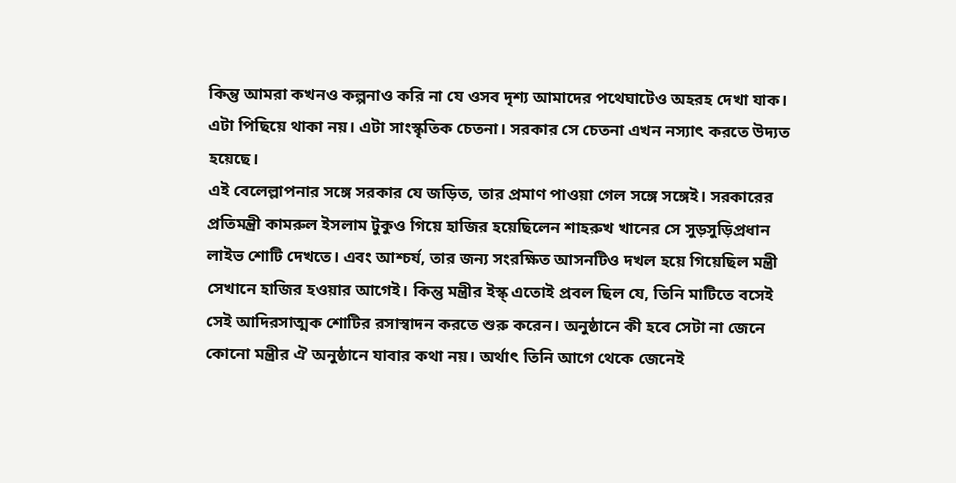কিন্তু আমরা কখনও কল্পনাও করি না যে ওসব দৃশ্য আমাদের পথেঘাটেও অহরহ দেখা যাক। এটা পিছিয়ে থাকা নয়। এটা সাংস্কৃতিক চেতনা। সরকার সে চেতনা এখন নস্যাৎ করতে উদ্যত হয়েছে।
এই বেলেল্লাপনার সঙ্গে সরকার যে জড়িত, তার প্রমাণ পাওয়া গেল সঙ্গে সঙ্গেই। সরকারের প্রতিমন্ত্রী কামরুল ইসলাম টুকুও গিয়ে হাজির হয়েছিলেন শাহরুখ খানের সে সুড়সুড়িপ্রধান লাইভ শোটি দেখতে। এবং আশ্চর্য, তার জন্য সংরক্ষিত আসনটিও দখল হয়ে গিয়েছিল মন্ত্রী সেখানে হাজির হওয়ার আগেই। কিন্তু মন্ত্রীর ইস্ক্ এতোই প্রবল ছিল যে, তিনি মাটিতে বসেই সেই আদিরসাত্মক শোটির রসাস্বাদন করতে শুরু করেন। অনুষ্ঠানে কী হবে সেটা না জেনে কোনো মন্ত্রীর ঐ অনুষ্ঠানে যাবার কথা নয়। অর্থাৎ তিনি আগে থেকে জেনেই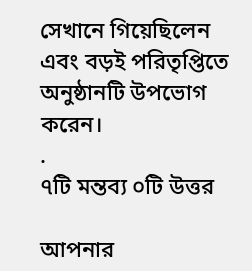সেখানে গিয়েছিলেন এবং বড়ই পরিতৃপ্তিতে অনুষ্ঠানটি উপভোগ করেন।
.
৭টি মন্তব্য ০টি উত্তর

আপনার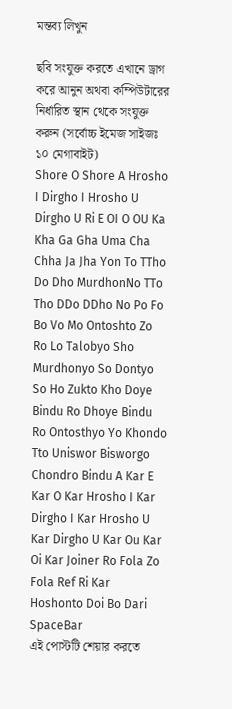মন্তব্য লিখুন

ছবি সংযুক্ত করতে এখানে ড্রাগ করে আনুন অথবা কম্পিউটারের নির্ধারিত স্থান থেকে সংযুক্ত করুন (সর্বোচ্চ ইমেজ সাইজঃ ১০ মেগাবাইট)
Shore O Shore A Hrosho I Dirgho I Hrosho U Dirgho U Ri E OI O OU Ka Kha Ga Gha Uma Cha Chha Ja Jha Yon To TTho Do Dho MurdhonNo TTo Tho DDo DDho No Po Fo Bo Vo Mo Ontoshto Zo Ro Lo Talobyo Sho Murdhonyo So Dontyo So Ho Zukto Kho Doye Bindu Ro Dhoye Bindu Ro Ontosthyo Yo Khondo Tto Uniswor Bisworgo Chondro Bindu A Kar E Kar O Kar Hrosho I Kar Dirgho I Kar Hrosho U Kar Dirgho U Kar Ou Kar Oi Kar Joiner Ro Fola Zo Fola Ref Ri Kar Hoshonto Doi Bo Dari SpaceBar
এই পোস্টটি শেয়ার করতে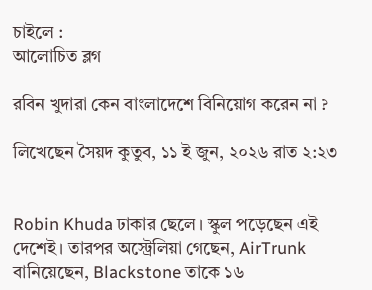চাইলে :
আলোচিত ব্লগ

রবিন খুদারা কেন বাংলাদেশে বিনিয়োগ করেন না ?

লিখেছেন সৈয়দ কুতুব, ১১ ই জুন, ২০২৬ রাত ২:২৩


Robin Khuda ঢাকার ছেলে। স্কুল পড়েছেন এই দেশেই। তারপর অস্ট্রেলিয়া গেছেন, AirTrunk বানিয়েছেন, Blackstone তাকে ১৬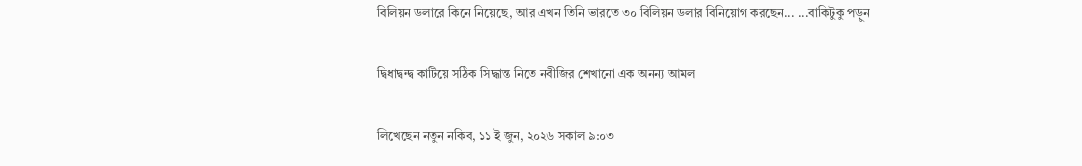বিলিয়ন ডলারে কিনে নিয়েছে, আর এখন তিনি ভারতে ৩০ বিলিয়ন ডলার বিনিয়োগ করছেন... ...বাকিটুকু পড়ুন

দ্বিধাদ্বন্দ্ব কাটিয়ে সঠিক সিদ্ধান্ত নিতে নবীজির শেখানো এক অনন্য আমল

লিখেছেন নতুন নকিব, ১১ ই জুন, ২০২৬ সকাল ৯:০৩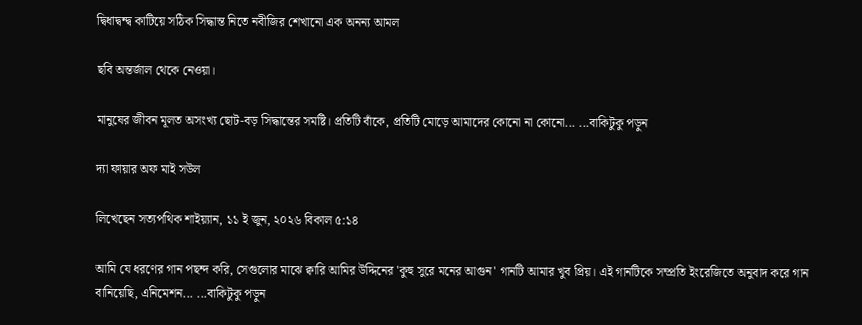দ্বিধাদ্বন্দ্ব কাটিয়ে সঠিক সিদ্ধান্ত নিতে নবীজির শেখানো এক অনন্য আমল

ছবি অন্তর্জাল থেকে নেওয়া।

মানুষের জীবন মূলত অসংখ্য ছোট-বড় সিদ্ধান্তের সমষ্টি। প্রতিটি বাঁকে, প্রতিটি মোড়ে আমাদের কোনো না কোনো... ...বাকিটুকু পড়ুন

দ্যা ফায়ার অফ মাই সউল

লিখেছেন সত্যপথিক শাইয়্যান, ১১ ই জুন, ২০২৬ বিকাল ৫:১৪

আমি যে ধরণের গান পছন্দ করি, সেগুলোর মাঝে ক্বারি আমির উদ্দিনের 'কুহু সুরে মনের আগুন' গানটি আমার খুব প্রিয়। এই গানটিকে সম্প্রতি ইংরেজিতে অনুবাদ করে গান বানিয়েছি, এনিমেশন... ...বাকিটুকু পড়ুন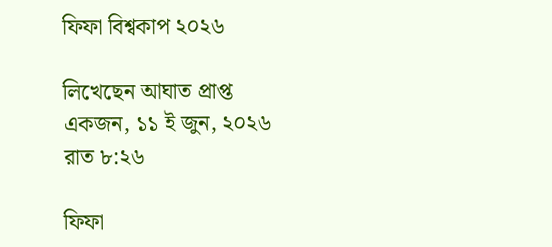ফিফা বিশ্বকাপ ২০২৬

লিখেছেন আঘাত প্রাপ্ত একজন, ১১ ই জুন, ২০২৬ রাত ৮:২৬

ফিফা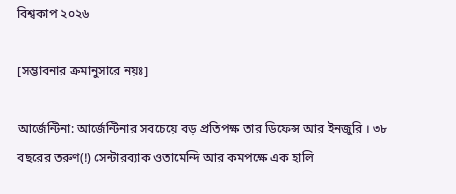বিশ্বকাপ ২০২৬

[সম্ভাবনার ক্রমানুসারে নয়ঃ]

আর্জেন্টিনা: আর্জেন্টিনার সবচেয়ে বড় প্রতিপক্ষ তার ডিফেন্স আর ইনজুরি । ৩৮ বছরের তরুণ(!) সেন্টারব্যাক ওতামেন্দি আর কমপক্ষে এক হালি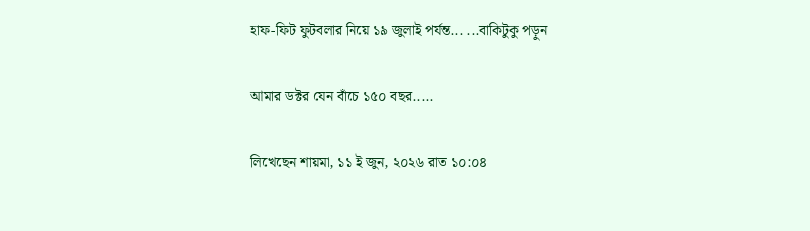হাফ-ফিট ফুটবলার নিয়ে ১৯ জুলাই পর্যন্ত... ...বাকিটুকু পড়ুন

আমার ডক্টর যেন বাঁচে ১৫০ বছর.....

লিখেছেন শায়মা, ১১ ই জুন, ২০২৬ রাত ১০:০৪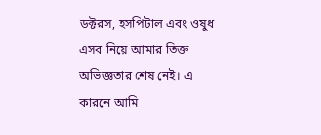ডক্টরস, হসপিটাল এবং ওষুধ এসব নিয়ে আমার তিক্ত অভিজ্ঞতার শেষ নেই। এ কারনে আমি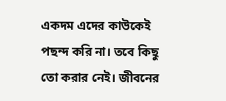একদম এদের কাউকেই পছন্দ করি না। তবে কিছু তো করার নেই। জীবনের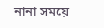নানা সময়ে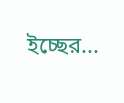ইচ্ছের...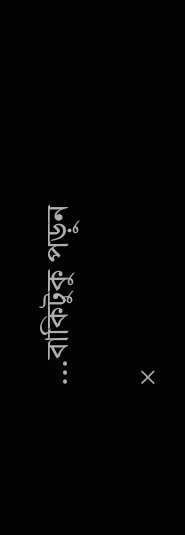...বাকিটুকু পড়ুন

×